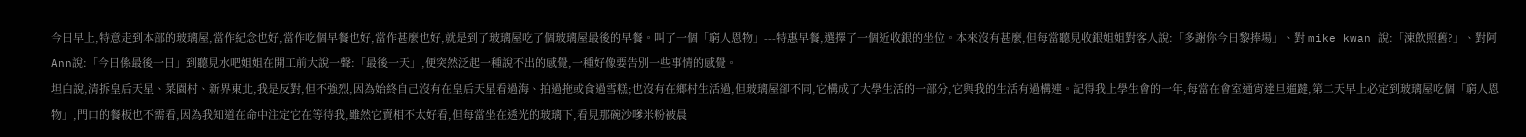今日早上,特意走到本部的玻璃屋,當作紀念也好,當作吃個早餐也好,當作甚麼也好,就是到了玻璃屋吃了個玻璃屋最後的早餐。叫了一個「窮人恩物」---特惠早餐,選擇了一個近收銀的坐位。本來沒有甚麼,但每當聽見收銀姐姐對客人說:「多謝你今日黎捧場」、對 mike kwan 說:「涷飲照舊?」、對阿 Ann說:「今日係最後一日」到聽見水吧姐姐在開工前大說一聲:「最後一天」,便突然泛起一種說不出的感覺,一種好像要告別一些事情的感覺。
坦白說,清拆皇后天星、菜園村、新界東北,我是反對,但不強烈,因為始終自己沒有在皇后天星看過海、拍過拖或食過雪糕;也沒有在鄉村生活過,但玻璃屋卻不同,它構成了大學生活的一部分,它與我的生活有過構連。記得我上學生會的一年,每當在會室通宵達旦遛躂,第二天早上必定到玻璃屋吃個「窮人恩物」,門口的餐板也不需看,因為我知道在命中注定它在等待我,雖然它賣相不太好看,但每當坐在透光的玻璃下,看見那碗沙嗲米粉被晨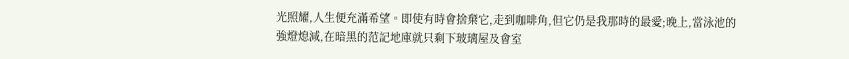光照耀,人生便充滿希望。即使有時會捨棄它,走到咖啡角,但它仍是我那時的最愛;晚上,當泳池的強燈熄減,在暗黑的范記地庫就只剩下玻璃屋及會室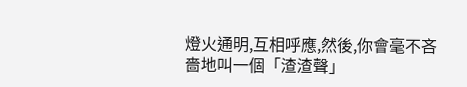燈火通明,互相呼應,然後,你會毫不吝嗇地叫一個「渣渣聲」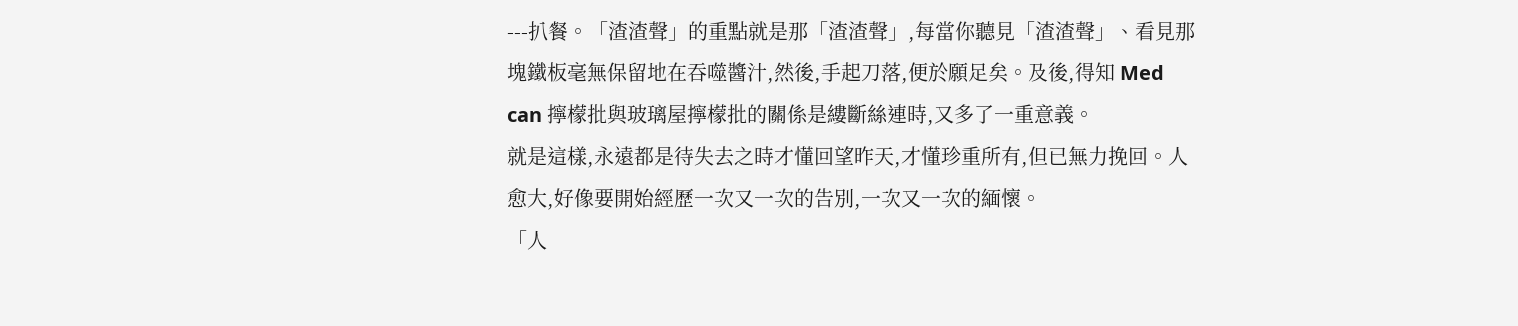---扒餐。「渣渣聲」的重點就是那「渣渣聲」,每當你聽見「渣渣聲」、看見那塊鐵板毫無保留地在吞噬醬汁,然後,手起刀落,便於願足矣。及後,得知 Med can 擰檬批與玻璃屋擰檬批的關係是縷斷絲連時,又多了一重意義。
就是這樣,永遠都是待失去之時才懂回望昨天,才懂珍重所有,但已無力挽回。人愈大,好像要開始經歷一次又一次的告別,一次又一次的緬懷。
「人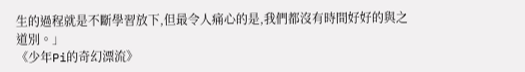生的過程就是不斷學習放下,但最令人痛心的是,我們都沒有時間好好的與之道別。」
《少年Pi的奇幻漂流》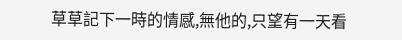草草記下一時的情感,無他的,只望有一天看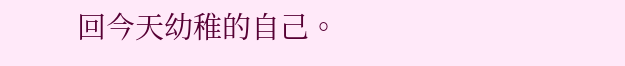回今天幼稚的自己。